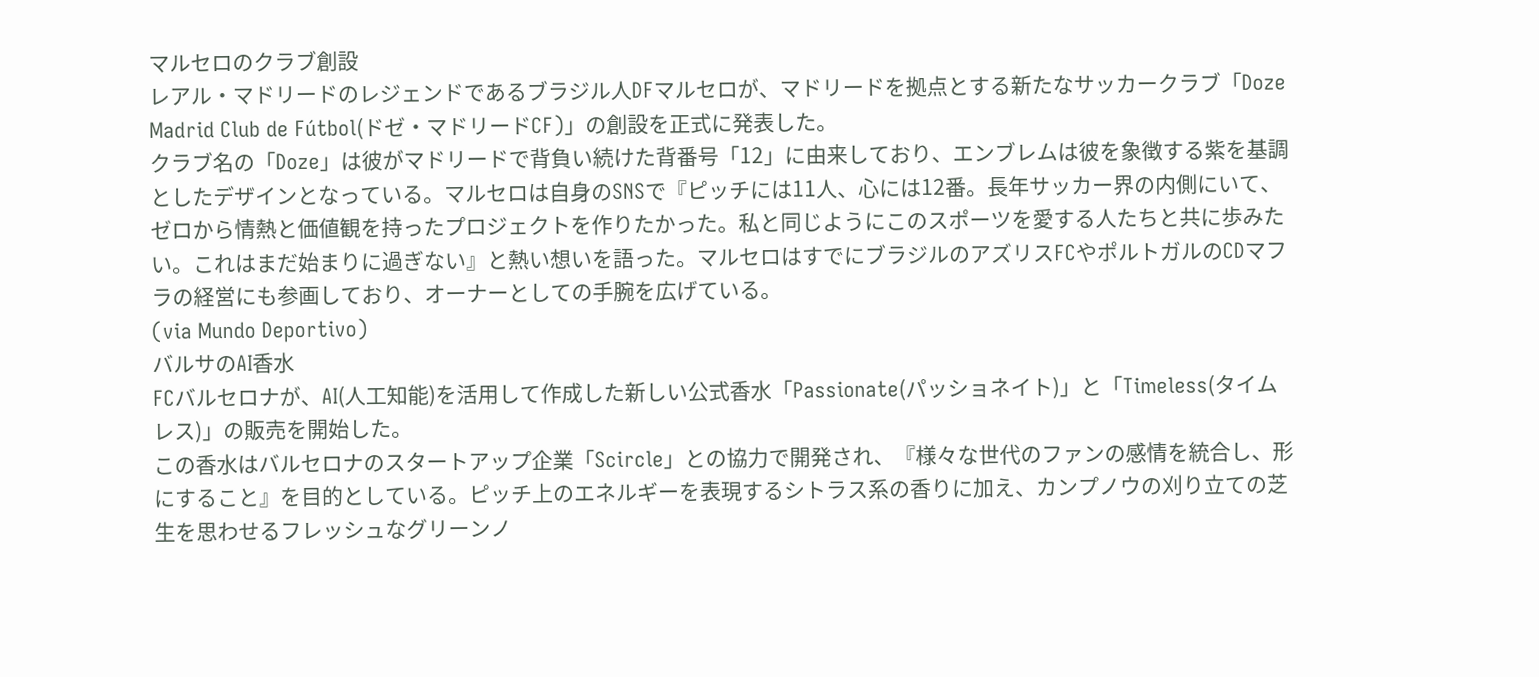マルセロのクラブ創設
レアル・マドリードのレジェンドであるブラジル人DFマルセロが、マドリードを拠点とする新たなサッカークラブ「Doze Madrid Club de Fútbol(ドゼ・マドリードCF)」の創設を正式に発表した。
クラブ名の「Doze」は彼がマドリードで背負い続けた背番号「12」に由来しており、エンブレムは彼を象徴する紫を基調としたデザインとなっている。マルセロは自身のSNSで『ピッチには11人、心には12番。長年サッカー界の内側にいて、ゼロから情熱と価値観を持ったプロジェクトを作りたかった。私と同じようにこのスポーツを愛する人たちと共に歩みたい。これはまだ始まりに過ぎない』と熱い想いを語った。マルセロはすでにブラジルのアズリスFCやポルトガルのCDマフラの経営にも参画しており、オーナーとしての手腕を広げている。
(via Mundo Deportivo)
バルサのAI香水
FCバルセロナが、AI(人工知能)を活用して作成した新しい公式香水「Passionate(パッショネイト)」と「Timeless(タイムレス)」の販売を開始した。
この香水はバルセロナのスタートアップ企業「Scircle」との協力で開発され、『様々な世代のファンの感情を統合し、形にすること』を目的としている。ピッチ上のエネルギーを表現するシトラス系の香りに加え、カンプノウの刈り立ての芝生を思わせるフレッシュなグリーンノ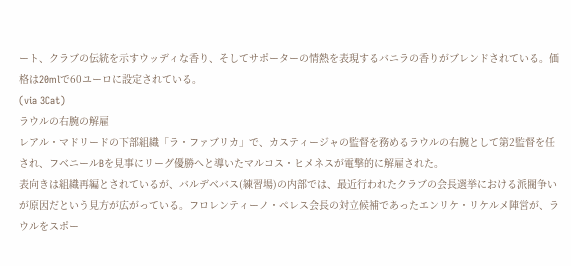ート、クラブの伝統を示すウッディな香り、そしてサポーターの情熱を表現するバニラの香りがブレンドされている。価格は20mlで60ユーロに設定されている。
(via 3Cat)
ラウルの右腕の解雇
レアル・マドリードの下部組織「ラ・ファブリカ」で、カスティージャの監督を務めるラウルの右腕として第2監督を任され、フベニールBを見事にリーグ優勝へと導いたマルコス・ヒメネスが電撃的に解雇された。
表向きは組織再編とされているが、バルデベバス(練習場)の内部では、最近行われたクラブの会長選挙における派閥争いが原因だという見方が広がっている。フロレンティーノ・ペレス会長の対立候補であったエンリケ・リケルメ陣営が、ラウルをスポー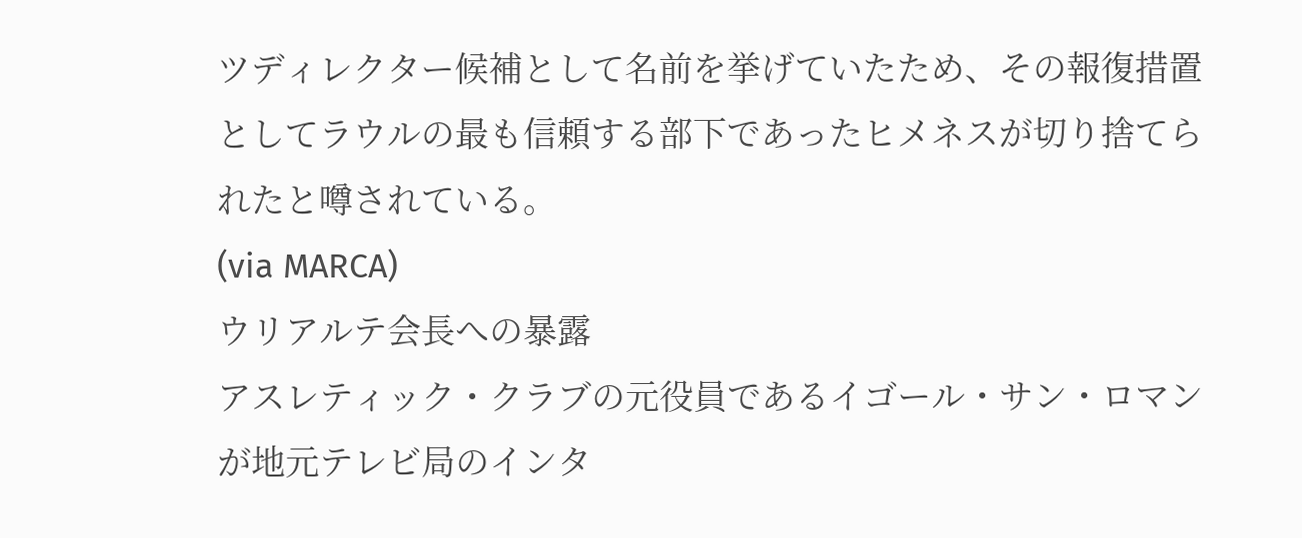ツディレクター候補として名前を挙げていたため、その報復措置としてラウルの最も信頼する部下であったヒメネスが切り捨てられたと噂されている。
(via MARCA)
ウリアルテ会長への暴露
アスレティック・クラブの元役員であるイゴール・サン・ロマンが地元テレビ局のインタ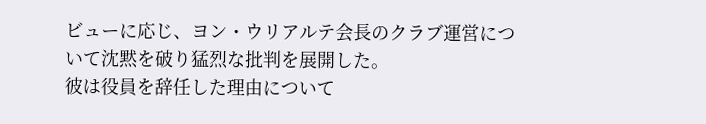ビューに応じ、ヨン・ウリアルテ会長のクラブ運営について沈黙を破り猛烈な批判を展開した。
彼は役員を辞任した理由について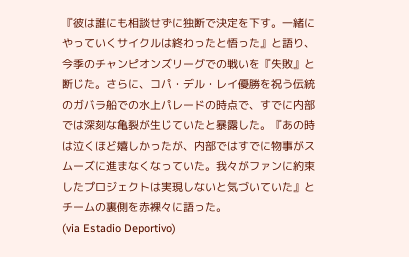『彼は誰にも相談せずに独断で決定を下す。一緒にやっていくサイクルは終わったと悟った』と語り、今季のチャンピオンズリーグでの戦いを『失敗』と断じた。さらに、コパ・デル・レイ優勝を祝う伝統のガバラ船での水上パレードの時点で、すでに内部では深刻な亀裂が生じていたと暴露した。『あの時は泣くほど嬉しかったが、内部ではすでに物事がスムーズに進まなくなっていた。我々がファンに約束したプロジェクトは実現しないと気づいていた』とチームの裏側を赤裸々に語った。
(via Estadio Deportivo)